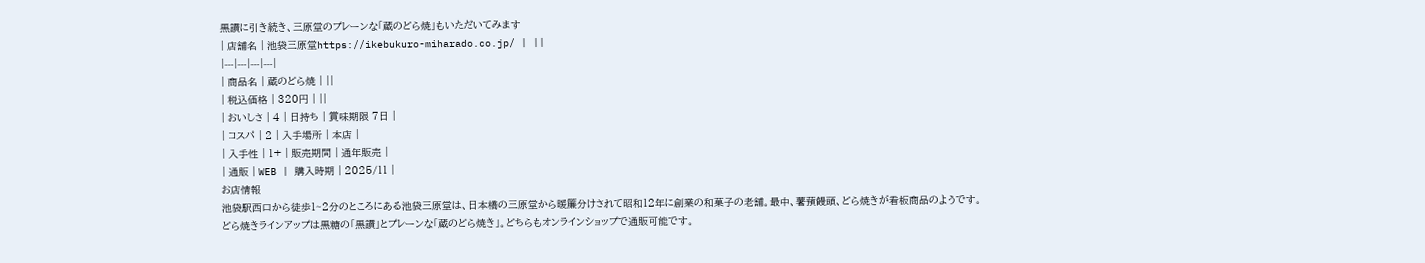黒讃に引き続き、三原堂のプレーンな「蔵のどら焼」もいただいてみます
| 店舗名 | 池袋三原堂https://ikebukuro-miharado.co.jp/ | ||
|---|---|---|---|
| 商品名 | 蔵のどら焼 | ||
| 税込価格 | 320円 | ||
| おいしさ | 4 | 日持ち | 賞味期限 7日 |
| コスパ | 2 | 入手場所 | 本店 |
| 入手性 | 1+ | 販売期間 | 通年販売 |
| 通販 | WEB | 購入時期 | 2025/11 |
お店情報
池袋駅西口から徒歩1~2分のところにある池袋三原堂は、日本橋の三原堂から暖簾分けされて昭和12年に創業の和菓子の老舗。最中、薯蕷饅頭、どら焼きが看板商品のようです。
どら焼きラインアップは黒糖の「黒讃」とプレーンな「蔵のどら焼き」。どちらもオンラインショップで通販可能です。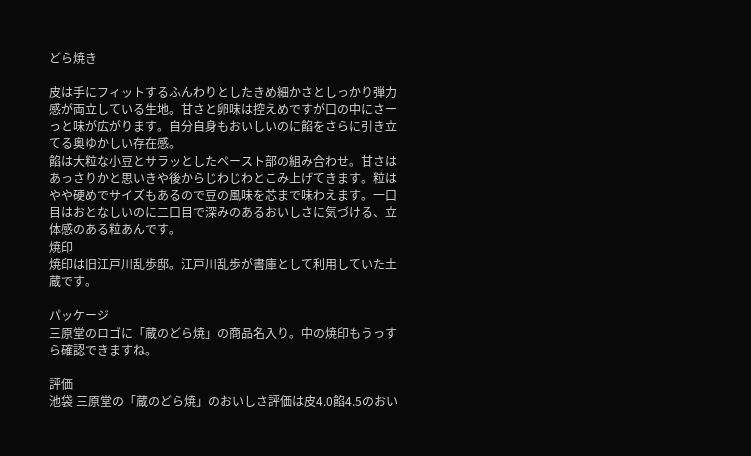どら焼き

皮は手にフィットするふんわりとしたきめ細かさとしっかり弾力感が両立している生地。甘さと卵味は控えめですが口の中にさーっと味が広がります。自分自身もおいしいのに餡をさらに引き立てる奥ゆかしい存在感。
餡は大粒な小豆とサラッとしたペースト部の組み合わせ。甘さはあっさりかと思いきや後からじわじわとこみ上げてきます。粒はやや硬めでサイズもあるので豆の風味を芯まで味わえます。一口目はおとなしいのに二口目で深みのあるおいしさに気づける、立体感のある粒あんです。
焼印
焼印は旧江戸川乱歩邸。江戸川乱歩が書庫として利用していた土蔵です。

パッケージ
三原堂のロゴに「蔵のどら焼」の商品名入り。中の焼印もうっすら確認できますね。

評価
池袋 三原堂の「蔵のどら焼」のおいしさ評価は皮4.0餡4.5のおい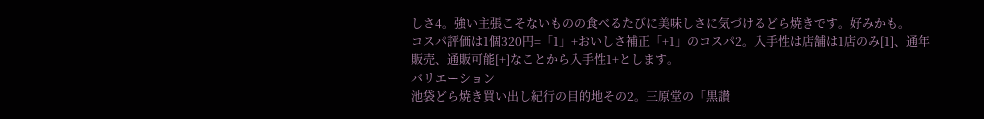しさ4。強い主張こそないものの食べるたびに美味しさに気づけるどら焼きです。好みかも。
コスパ評価は1個320円=「1」+おいしさ補正「+1」のコスパ2。入手性は店舗は1店のみ[1]、通年販売、通販可能[+]なことから入手性1+とします。
バリエーション
池袋どら焼き買い出し紀行の目的地その2。三原堂の「黒讃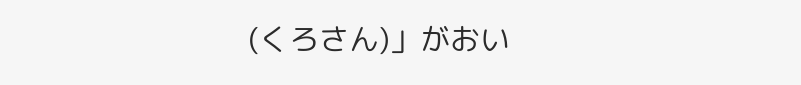(くろさん)」がおい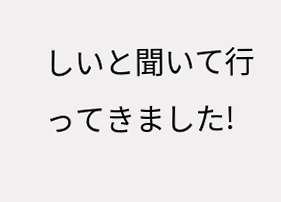しいと聞いて行ってきました!